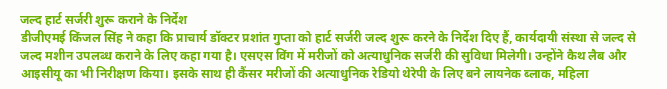जल्द हार्ट सर्जरी शुरू कराने के निर्देश
डीजीएमई किंजल सिंह ने कहा कि प्राचार्य डॉक्टर प्रशांत गुप्ता को हार्ट सर्जरी जल्द शुरू करने के निर्देश दिए हैं, कार्यदायी संस्था से जल्द से जल्द मशीन उपलब्ध कराने के लिए कहा गया है। एसएस विंग में मरीजों को अत्याधुनिक सर्जरी की सुविधा मिलेगी। उन्होंने कैथ लैब और आइसीयू का भी निरीक्षण किया। इसके साथ ही कैंसर मरीजों की अत्याधुनिक रेडियो थेरेपी के लिए बने लायनेक ब्लाक, महिला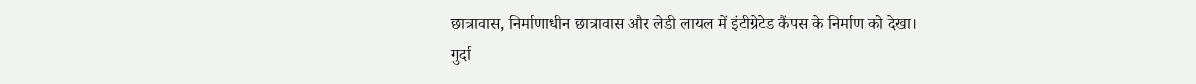छात्रावास, निर्माणाधीन छात्रावास और लेडी लायल में इंटीग्रेटेड कैंपस के निर्माण को देखा।
गुर्दा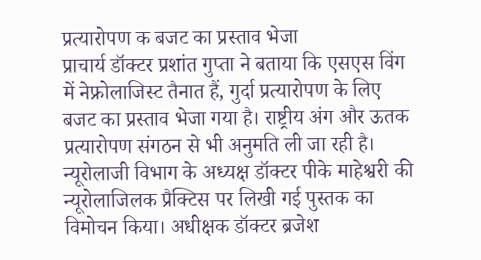प्रत्यारोपण क बजट का प्रस्ताव भेजा
प्राचार्य डॉक्टर प्रशांत गुप्ता ने बताया कि एसएस विंग में नेफ्रोलाजिस्ट तैनात हैं, गुर्दा प्रत्यारोपण के लिए बजट का प्रस्ताव भेजा गया है। राष्ट्रीय अंग और ऊतक प्रत्यारोपण संगठन से भी अनुमति ली जा रही है। न्यूरोलाजी विभाग के अध्यक्ष डॉक्टर पीके माहेश्वरी की न्यूरोलाजिलक प्रैक्टिस पर लिखी गई पुस्तक का विमोचन किया। अधीक्षक डॉक्टर ब्रजेश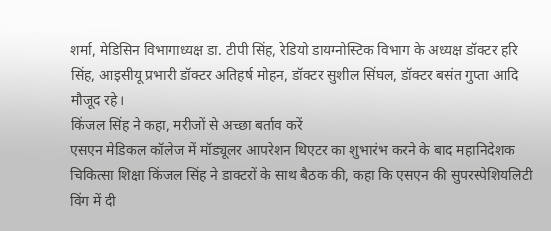शर्मा, मेडिसिन विभागाध्यक्ष डा. टीपी सिंह, रेडियो डायग्नोस्टिक विभाग के अध्यक्ष डॉक्टर हरि सिंह, आइसीयू प्रभारी डॉक्टर अतिहर्ष मोहन, डॉक्टर सुशील सिंघल, डॉक्टर बसंत गुप्ता आदि मौजूद रहे।
किंजल सिंह ने कहा, मरीजों से अच्छा बर्ताव करें
एसएन मेडिकल कॉलेज में मॉड्यूलर आपरेशन थिएटर का शुभारंभ करने के बाद महानिदेशक चिकित्सा शिक्षा किंजल सिंह ने डाक्टरों के साथ बैठक की, कहा कि एसएन की सुपरस्पेशियलिटी विंग में दी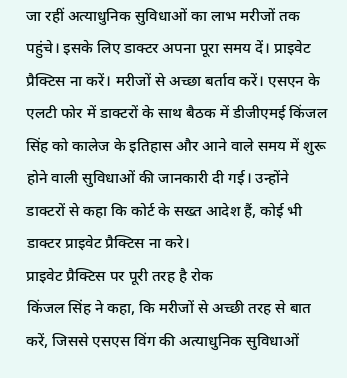जा रहीं अत्याधुनिक सुविधाओं का लाभ मरीजों तक पहुंचे। इसके लिए डाक्टर अपना पूरा समय दें। प्राइवेट प्रैक्टिस ना करें। मरीजों से अच्छा बर्ताव करें। एसएन के एलटी फोर में डाक्टरों के साथ बैठक में डीजीएमई किंजल सिंह को कालेज के इतिहास और आने वाले समय में शुरू होने वाली सुविधाओं की जानकारी दी गई। उन्होंने डाक्टरों से कहा कि कोर्ट के सख्त आदेश हैं, कोई भी डाक्टर प्राइवेट प्रैक्टिस ना करे।
प्राइवेट प्रैक्टिस पर पूरी तरह है रोक
किंजल सिंह ने कहा, कि मरीजों से अच्छी तरह से बात करें, जिससे एसएस विंग की अत्याधुनिक सुविधाओं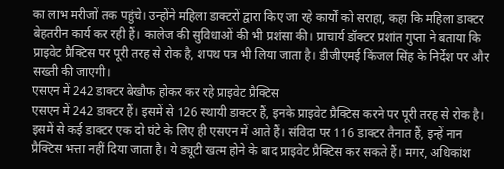का लाभ मरीजों तक पहुंचे। उन्होंने महिला डाक्टरों द्वारा किए जा रहे कार्यों को सराहा, कहा कि महिला डाक्टर बेहतरीन कार्य कर रही हैं। कालेज की सुविधाओं की भी प्रशंसा की। प्राचार्य डॉक्टर प्रशांत गुप्ता ने बताया कि प्राइवेट प्रैक्टिस पर पूरी तरह से रोक है, शपथ पत्र भी लिया जाता है। डीजीएमई किंजल सिंह के निर्देश पर और सख्ती की जाएगी।
एसएन में 242 डाक्टर बेखौफ होकर कर रहे प्राइवेट प्रैक्टिस
एसएन में 242 डाक्टर हैं। इसमें से 126 स्थायी डाक्टर हैं, इनके प्राइवेट प्रैक्टिस करने पर पूरी तरह से रोक है। इसमें से कई डाक्टर एक दो घंटे के लिए ही एसएन में आते हैं। संविदा पर 116 डाक्टर तैनात हैं, इन्हें नान प्रैक्टिस भत्ता नहीं दिया जाता है। ये ड्यूटी खत्म होने के बाद प्राइवेट प्रैक्टिस कर सकते हैं। मगर, अधिकांश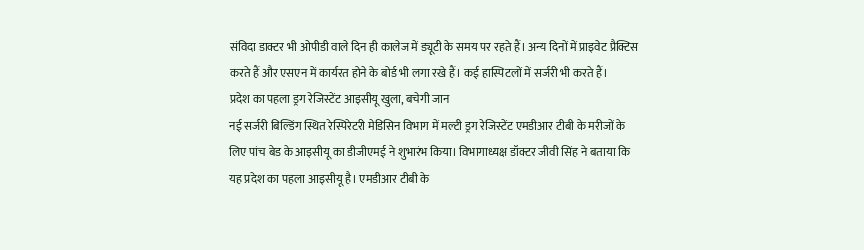संविदा डाक्टर भी ओपीडी वाले दिन ही कालेज में ड्यूटी के समय पर रहते हैं। अन्य दिनों में प्राइवेट प्रैक्टिस करते हैं और एसएन में कार्यरत होने के बोर्ड भी लगा रखे हैं। कई हास्पिटलों में सर्जरी भी करते हैं।
प्रदेश का पहला ड्रग रेजिस्टेंट आइसीयू खुला, बचेगी जान
नई सर्जरी बिल्डिंग स्थित रेस्पिरेटरी मेडिसिन विभाग में मल्टी ड्रग रेजिस्टेंट एमडीआर टीबी के मरीजों के लिए पांच बेड के आइसीयू का डीजीएमई ने शुभारंभ किया। विभागाध्यक्ष डॉक्टर जीवी सिंह ने बताया कि यह प्रदेश का पहला आइसीयू है। एमडीआर टीबी के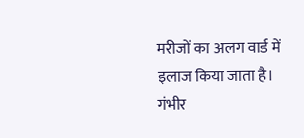मरीजों का अलग वार्ड में इलाज किया जाता है। गंभीर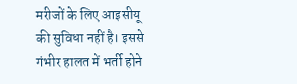मरीजों के लिए आइसीयू की सुविधा नहीं है। इससे गंभीर हालत में भर्ती होने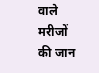वाले मरीजों की जान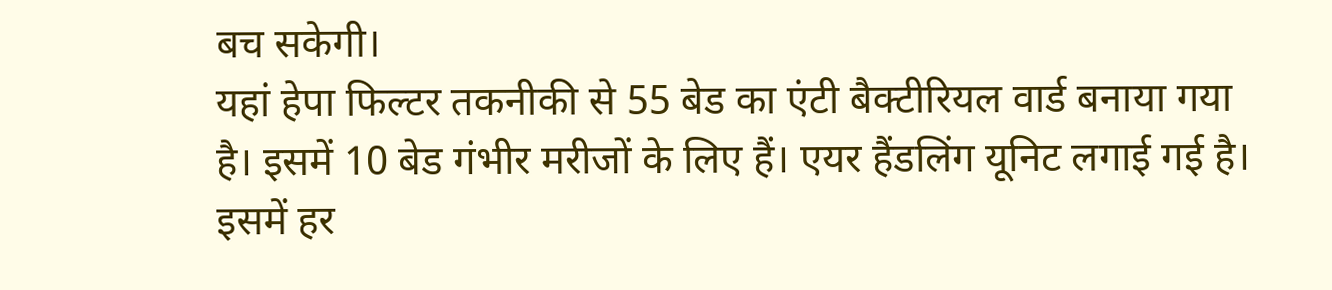बच सकेगी।
यहां हेपा फिल्टर तकनीकी से 55 बेड का एंटी बैक्टीरियल वार्ड बनाया गया है। इसमें 10 बेड गंभीर मरीजों के लिए हैं। एयर हैंडलिंग यूनिट लगाई गई है। इसमें हर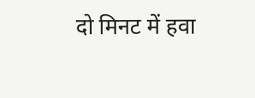दो मिनट में हवा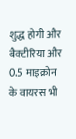शुद्ध होगी और बैक्टीरिया और 0.5 माइक्रोन के वायरस भी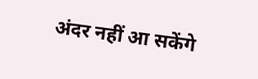अंदर नहीं आ सकेंगे